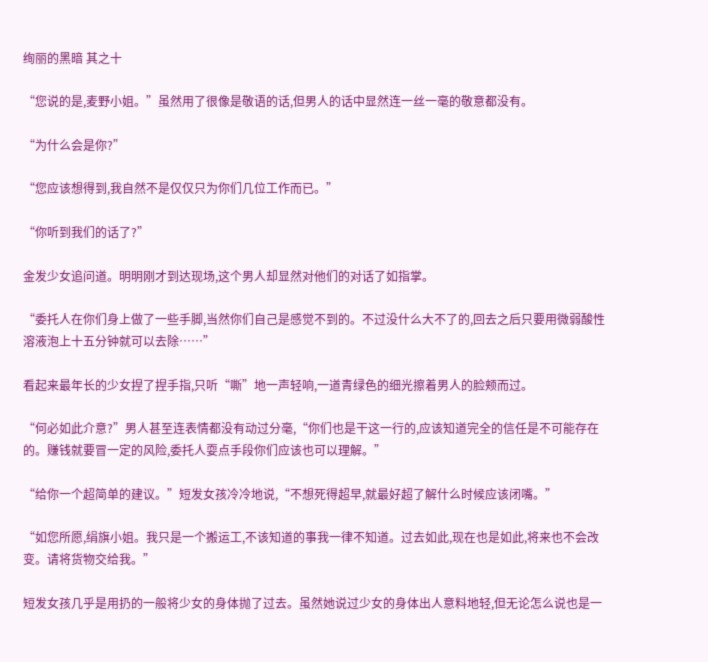绚丽的黑暗 其之十

“您说的是,麦野小姐。”虽然用了很像是敬语的话,但男人的话中显然连一丝一毫的敬意都没有。

“为什么会是你?”

“您应该想得到,我自然不是仅仅只为你们几位工作而已。”

“你听到我们的话了?”

金发少女追问道。明明刚才到达现场,这个男人却显然对他们的对话了如指掌。

“委托人在你们身上做了一些手脚,当然你们自己是感觉不到的。不过没什么大不了的,回去之后只要用微弱酸性溶液泡上十五分钟就可以去除……”

看起来最年长的少女捏了捏手指,只听“嘶”地一声轻响,一道青绿色的细光擦着男人的脸颊而过。

“何必如此介意?”男人甚至连表情都没有动过分毫,“你们也是干这一行的,应该知道完全的信任是不可能存在的。赚钱就要冒一定的风险,委托人耍点手段你们应该也可以理解。”

“给你一个超简单的建议。”短发女孩冷冷地说,“不想死得超早,就最好超了解什么时候应该闭嘴。”

“如您所愿,绢旗小姐。我只是一个搬运工,不该知道的事我一律不知道。过去如此,现在也是如此,将来也不会改变。请将货物交给我。”

短发女孩几乎是用扔的一般将少女的身体抛了过去。虽然她说过少女的身体出人意料地轻,但无论怎么说也是一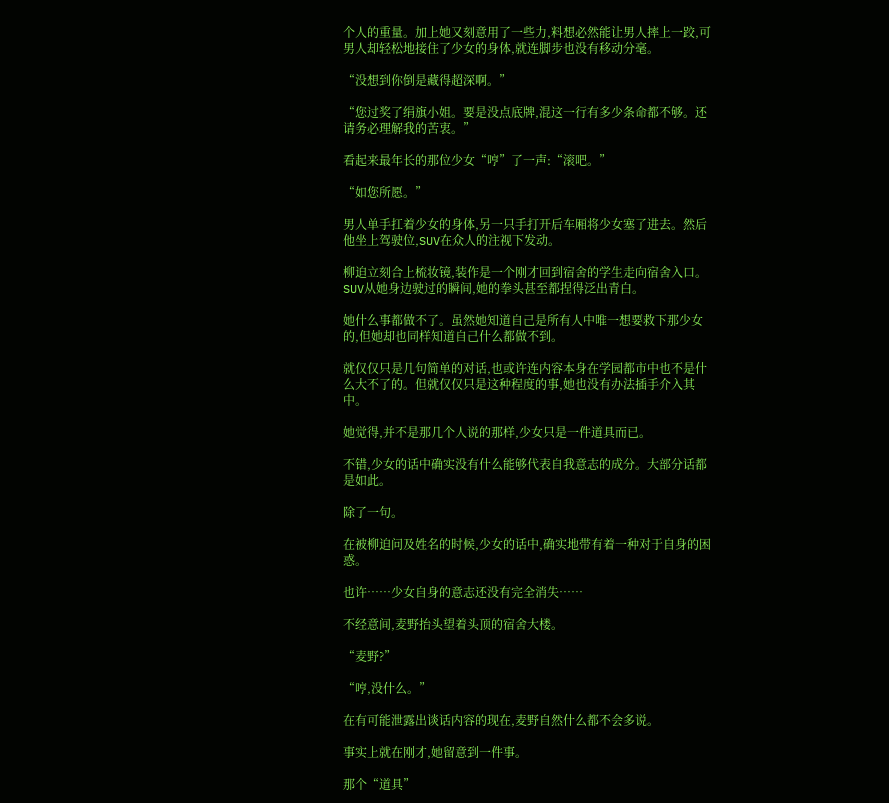个人的重量。加上她又刻意用了一些力,料想必然能让男人摔上一跤,可男人却轻松地接住了少女的身体,就连脚步也没有移动分毫。

“没想到你倒是藏得超深啊。”

“您过奖了绢旗小姐。要是没点底牌,混这一行有多少条命都不够。还请务必理解我的苦衷。”

看起来最年长的那位少女“哼”了一声:“滚吧。”

“如您所愿。”

男人单手扛着少女的身体,另一只手打开后车厢将少女塞了进去。然后他坐上驾驶位,SUV在众人的注视下发动。

柳迫立刻合上梳妆镜,装作是一个刚才回到宿舍的学生走向宿舍入口。SUV从她身边驶过的瞬间,她的拳头甚至都捏得泛出青白。

她什么事都做不了。虽然她知道自己是所有人中唯一想要救下那少女的,但她却也同样知道自己什么都做不到。

就仅仅只是几句简单的对话,也或许连内容本身在学园都市中也不是什么大不了的。但就仅仅只是这种程度的事,她也没有办法插手介入其中。

她觉得,并不是那几个人说的那样,少女只是一件道具而已。

不错,少女的话中确实没有什么能够代表自我意志的成分。大部分话都是如此。

除了一句。

在被柳迫问及姓名的时候,少女的话中,确实地带有着一种对于自身的困惑。

也许……少女自身的意志还没有完全消失……

不经意间,麦野抬头望着头顶的宿舍大楼。

“麦野?”

“哼,没什么。”

在有可能泄露出谈话内容的现在,麦野自然什么都不会多说。

事实上就在刚才,她留意到一件事。

那个“道具”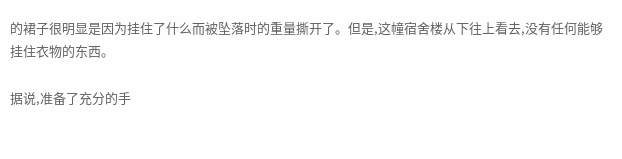的裙子很明显是因为挂住了什么而被坠落时的重量撕开了。但是,这幢宿舍楼从下往上看去,没有任何能够挂住衣物的东西。

据说,准备了充分的手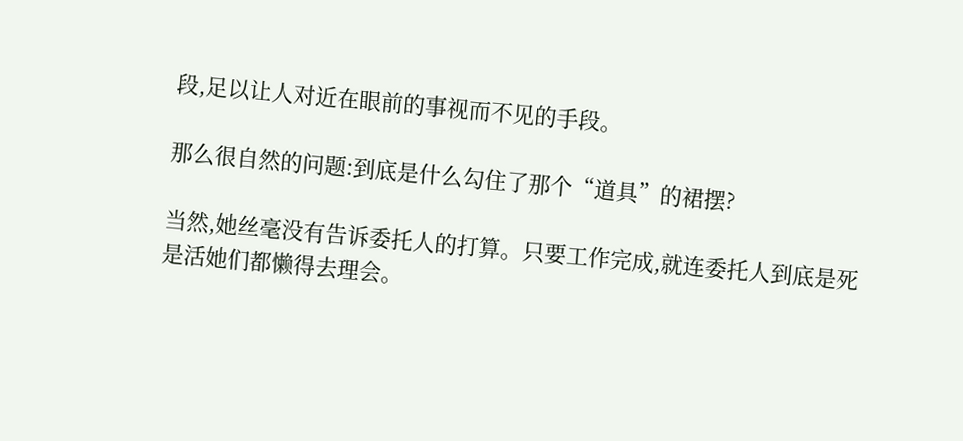段,足以让人对近在眼前的事视而不见的手段。

那么很自然的问题:到底是什么勾住了那个“道具”的裙摆?

当然,她丝毫没有告诉委托人的打算。只要工作完成,就连委托人到底是死是活她们都懒得去理会。